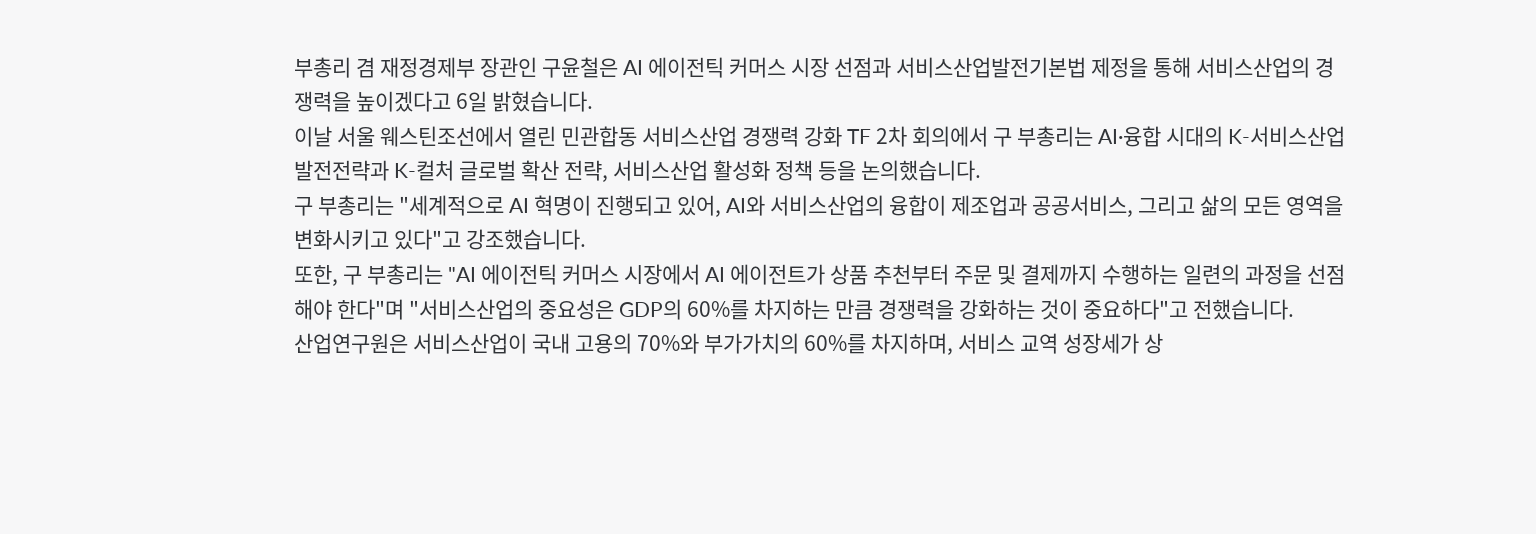부총리 겸 재정경제부 장관인 구윤철은 AI 에이전틱 커머스 시장 선점과 서비스산업발전기본법 제정을 통해 서비스산업의 경쟁력을 높이겠다고 6일 밝혔습니다.
이날 서울 웨스틴조선에서 열린 민관합동 서비스산업 경쟁력 강화 TF 2차 회의에서 구 부총리는 AI·융합 시대의 K-서비스산업 발전전략과 K-컬처 글로벌 확산 전략, 서비스산업 활성화 정책 등을 논의했습니다.
구 부총리는 "세계적으로 AI 혁명이 진행되고 있어, AI와 서비스산업의 융합이 제조업과 공공서비스, 그리고 삶의 모든 영역을 변화시키고 있다"고 강조했습니다.
또한, 구 부총리는 "AI 에이전틱 커머스 시장에서 AI 에이전트가 상품 추천부터 주문 및 결제까지 수행하는 일련의 과정을 선점해야 한다"며 "서비스산업의 중요성은 GDP의 60%를 차지하는 만큼 경쟁력을 강화하는 것이 중요하다"고 전했습니다.
산업연구원은 서비스산업이 국내 고용의 70%와 부가가치의 60%를 차지하며, 서비스 교역 성장세가 상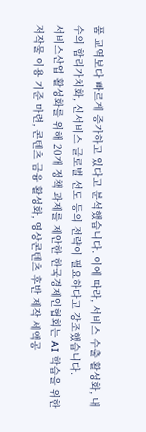품 교역보다 빠르게 증가하고 있다고 분석했습니다. 이에 따라, 서비스 수출 활성화, 내수의 합리가치화, 신서비스 글로벌 선도 등의 전략이 필요하다고 강조했습니다.
서비스산업 활성화를 위해 20개 정책 과제를 제안한 한국경제인협회는 AI 학습을 위한 저작물 이용 기준 마련, 콘텐츠 금융 활성화, 영상콘텐츠 후반 제작 세액공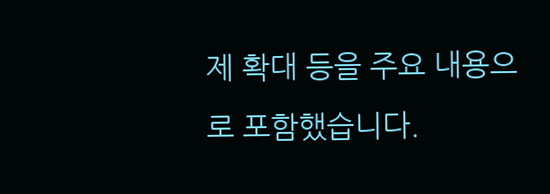제 확대 등을 주요 내용으로 포함했습니다.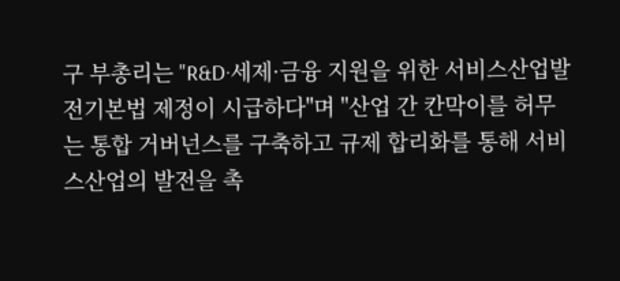구 부총리는 "R&D·세제·금융 지원을 위한 서비스산업발전기본법 제정이 시급하다"며 "산업 간 칸막이를 허무는 통합 거버넌스를 구축하고 규제 합리화를 통해 서비스산업의 발전을 촉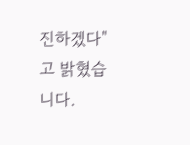진하겠다"고 밝혔습니다.